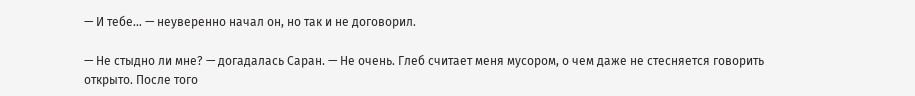— И тебе… — неуверенно начал он, но так и не договорил.

— Не стыдно ли мне? — догадалась Саран. — Не очень. Глеб считает меня мусором, о чем даже не стесняется говорить открыто. После того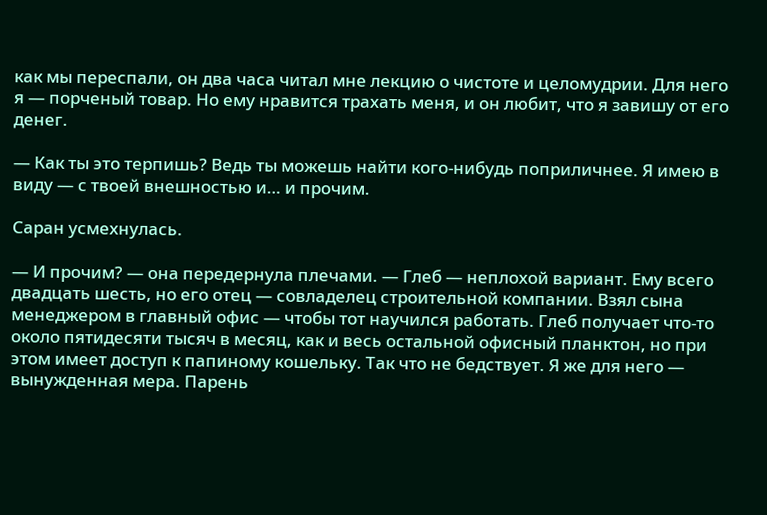как мы переспали, он два часа читал мне лекцию о чистоте и целомудрии. Для него я — порченый товар. Но ему нравится трахать меня, и он любит, что я завишу от его денег.

— Как ты это терпишь? Ведь ты можешь найти кого-нибудь поприличнее. Я имею в виду — с твоей внешностью и… и прочим.

Саран усмехнулась.

— И прочим? — она передернула плечами. — Глеб — неплохой вариант. Ему всего двадцать шесть, но его отец — совладелец строительной компании. Взял сына менеджером в главный офис — чтобы тот научился работать. Глеб получает что-то около пятидесяти тысяч в месяц, как и весь остальной офисный планктон, но при этом имеет доступ к папиному кошельку. Так что не бедствует. Я же для него — вынужденная мера. Парень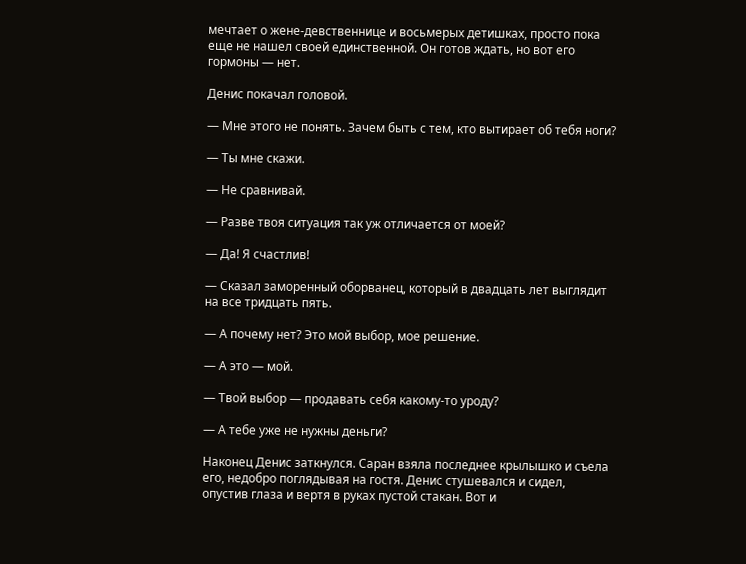мечтает о жене-девственнице и восьмерых детишках, просто пока еще не нашел своей единственной. Он готов ждать, но вот его гормоны — нет.

Денис покачал головой.

— Мне этого не понять. Зачем быть с тем, кто вытирает об тебя ноги?

— Ты мне скажи.

— Не сравнивай.

— Разве твоя ситуация так уж отличается от моей?

— Да! Я счастлив!

— Сказал заморенный оборванец, который в двадцать лет выглядит на все тридцать пять.

— А почему нет? Это мой выбор, мое решение.

— А это — мой.

— Твой выбор — продавать себя какому-то уроду?

— А тебе уже не нужны деньги?

Наконец Денис заткнулся. Саран взяла последнее крылышко и съела его, недобро поглядывая на гостя. Денис стушевался и сидел, опустив глаза и вертя в руках пустой стакан. Вот и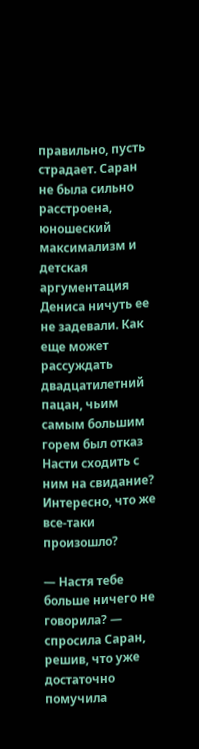правильно, пусть страдает. Саран не была сильно расстроена, юношеский максимализм и детская аргументация Дениса ничуть ее не задевали. Как еще может рассуждать двадцатилетний пацан, чьим самым большим горем был отказ Насти сходить с ним на свидание? Интересно, что же все-таки произошло?

— Настя тебе больше ничего не говорила? — спросила Саран, решив, что уже достаточно помучила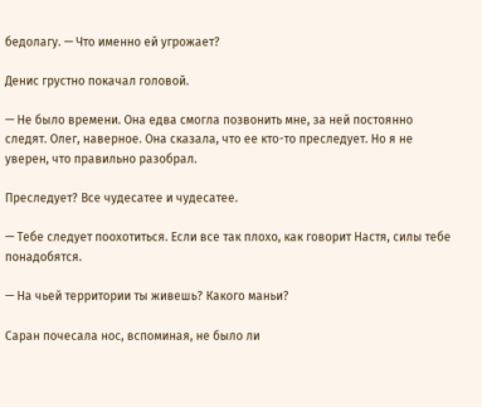бедолагу. — Что именно ей угрожает?

Денис грустно покачал головой.

— Не было времени. Она едва смогла позвонить мне, за ней постоянно следят. Олег, наверное. Она сказала, что ее кто-то преследует. Но я не уверен, что правильно разобрал.

Преследует? Все чудесатее и чудесатее.

— Тебе следует поохотиться. Если все так плохо, как говорит Настя, силы тебе понадобятся.

— На чьей территории ты живешь? Какого маньи?

Саран почесала нос, вспоминая, не было ли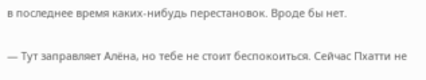в последнее время каких-нибудь перестановок. Вроде бы нет.

— Тут заправляет Алёна, но тебе не стоит беспокоиться. Сейчас Пхатти не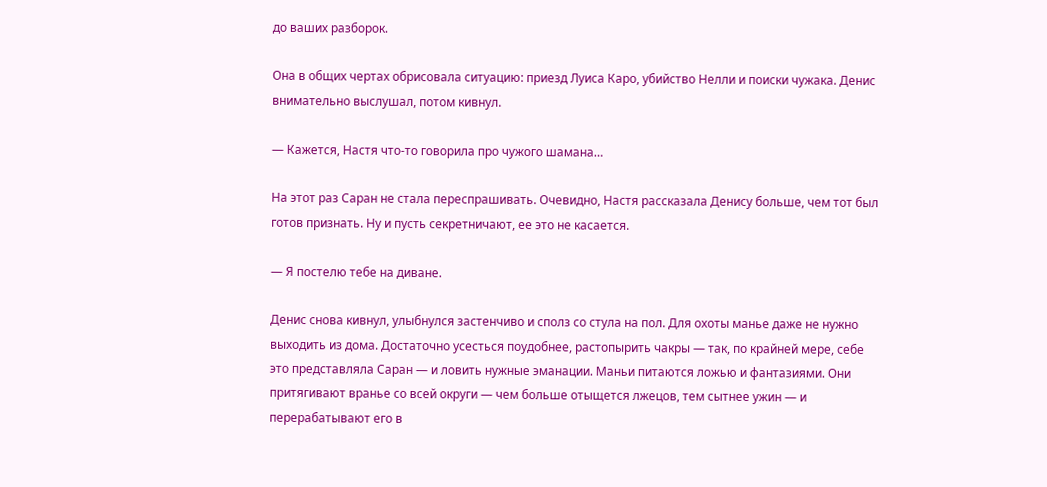до ваших разборок.

Она в общих чертах обрисовала ситуацию: приезд Луиса Каро, убийство Нелли и поиски чужака. Денис внимательно выслушал, потом кивнул.

— Кажется, Настя что-то говорила про чужого шамана…

На этот раз Саран не стала переспрашивать. Очевидно, Настя рассказала Денису больше, чем тот был готов признать. Ну и пусть секретничают, ее это не касается.

— Я постелю тебе на диване.

Денис снова кивнул, улыбнулся застенчиво и сполз со стула на пол. Для охоты манье даже не нужно выходить из дома. Достаточно усесться поудобнее, растопырить чакры — так, по крайней мере, себе это представляла Саран — и ловить нужные эманации. Маньи питаются ложью и фантазиями. Они притягивают вранье со всей округи — чем больше отыщется лжецов, тем сытнее ужин — и перерабатывают его в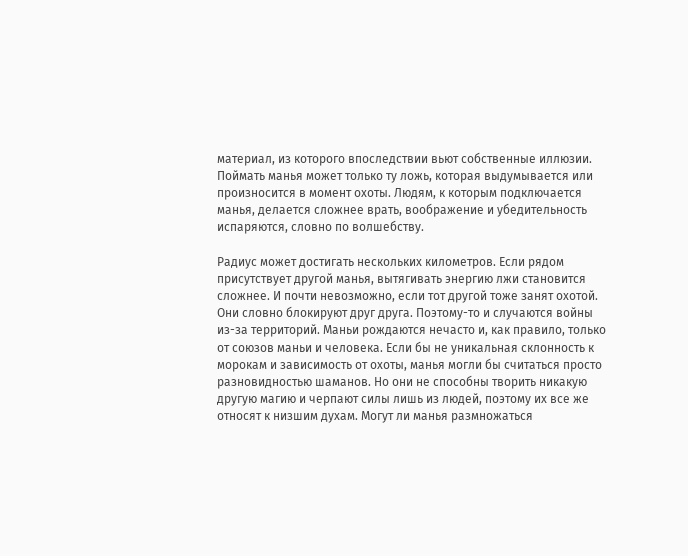материал, из которого впоследствии вьют собственные иллюзии. Поймать манья может только ту ложь, которая выдумывается или произносится в момент охоты. Людям, к которым подключается манья, делается сложнее врать, воображение и убедительность испаряются, словно по волшебству.

Радиус может достигать нескольких километров. Если рядом присутствует другой манья, вытягивать энергию лжи становится сложнее. И почти невозможно, если тот другой тоже занят охотой. Они словно блокируют друг друга. Поэтому-то и случаются войны из-за территорий. Маньи рождаются нечасто и, как правило, только от союзов маньи и человека. Если бы не уникальная склонность к морокам и зависимость от охоты, манья могли бы считаться просто разновидностью шаманов. Но они не способны творить никакую другую магию и черпают силы лишь из людей, поэтому их все же относят к низшим духам. Могут ли манья размножаться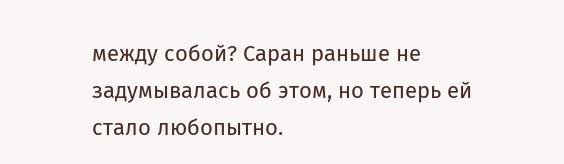между собой? Саран раньше не задумывалась об этом, но теперь ей стало любопытно.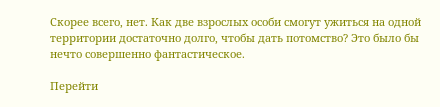Скорее всего, нет. Как две взрослых особи смогут ужиться на одной территории достаточно долго, чтобы дать потомство? Это было бы нечто совершенно фантастическое.

Перейти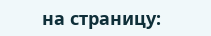на страницу: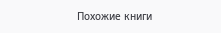Похожие книги